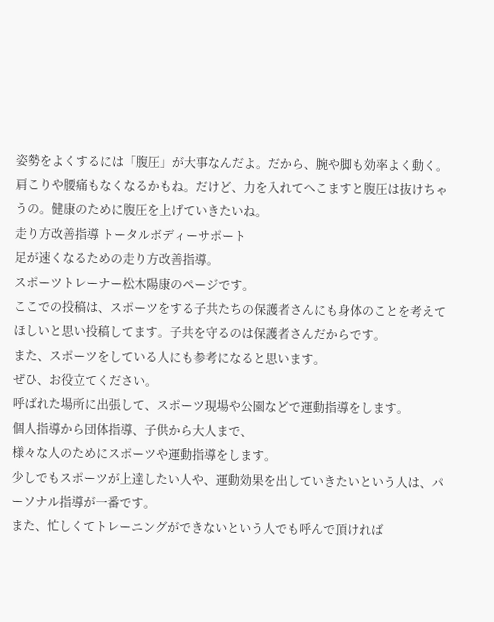姿勢をよくするには「腹圧」が大事なんだよ。だから、腕や脚も効率よく動く。肩こりや腰痛もなくなるかもね。だけど、力を入れてへこますと腹圧は抜けちゃうの。健康のために腹圧を上げていきたいね。
走り方改善指導 トータルボディーサポート
足が速くなるための走り方改善指導。
スポーツトレーナー松木陽康のページです。
ここでの投稿は、スポーツをする子共たちの保護者さんにも身体のことを考えてほしいと思い投稿してます。子共を守るのは保護者さんだからです。
また、スポーツをしている人にも参考になると思います。
ぜひ、お役立てください。
呼ばれた場所に出張して、スポーツ現場や公園などで運動指導をします。
個人指導から団体指導、子供から大人まで、
様々な人のためにスポーツや運動指導をします。
少しでもスポーツが上達したい人や、運動効果を出していきたいという人は、パーソナル指導が一番です。
また、忙しくてトレーニングができないという人でも呼んで頂ければ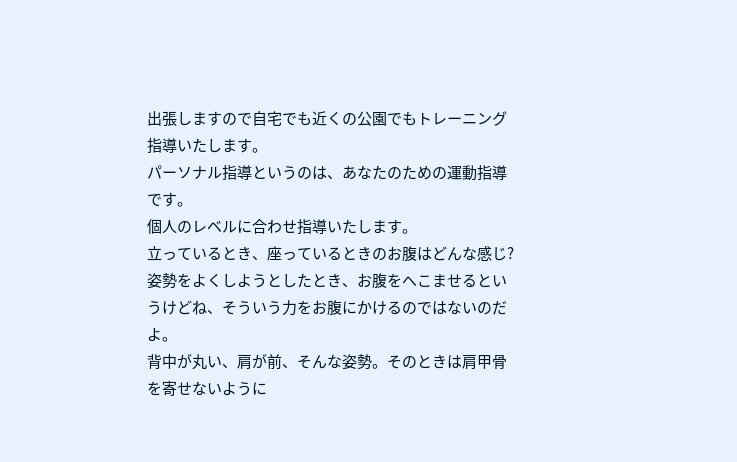出張しますので自宅でも近くの公園でもトレーニング指導いたします。
パーソナル指導というのは、あなたのための運動指導です。
個人のレベルに合わせ指導いたします。
立っているとき、座っているときのお腹はどんな感じ?
姿勢をよくしようとしたとき、お腹をへこませるというけどね、そういう力をお腹にかけるのではないのだよ。
背中が丸い、肩が前、そんな姿勢。そのときは肩甲骨を寄せないように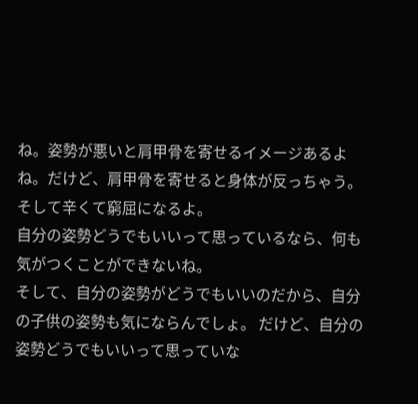ね。姿勢が悪いと肩甲骨を寄せるイメージあるよね。だけど、肩甲骨を寄せると身体が反っちゃう。そして辛くて窮屈になるよ。
自分の姿勢どうでもいいって思っているなら、何も気がつくことができないね。
そして、自分の姿勢がどうでもいいのだから、自分の子供の姿勢も気にならんでしょ。 だけど、自分の姿勢どうでもいいって思っていな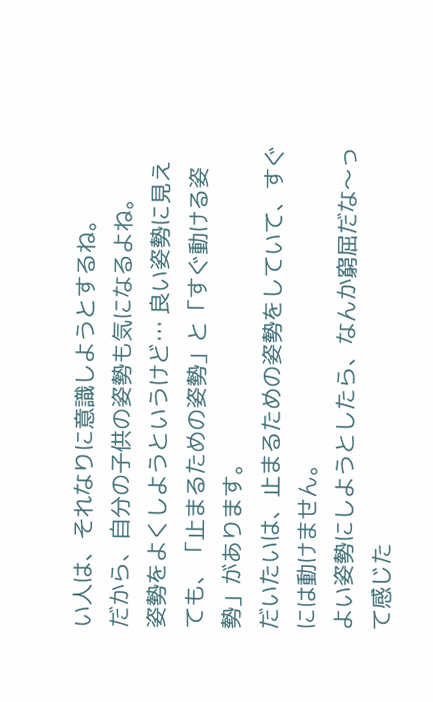い人は、それなりに意識しようとするね。
だから、自分の子供の姿勢も気になるよね。
姿勢をよくしようというけど… 良い姿勢に見えても、「止まるための姿勢」と「すぐ動ける姿勢」があります。
だいたいは、止まるための姿勢をしていて、すぐには動けません。
よい姿勢にしようとしたら、なんか窮屈だな〜って感じた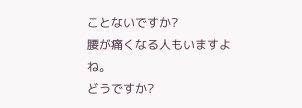ことないですか?
腰が痛くなる人もいますよね。
どうですか?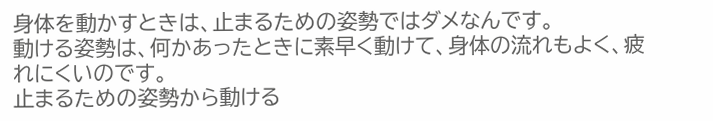身体を動かすときは、止まるための姿勢ではダメなんです。
動ける姿勢は、何かあったときに素早く動けて、身体の流れもよく、疲れにくいのです。
止まるための姿勢から動ける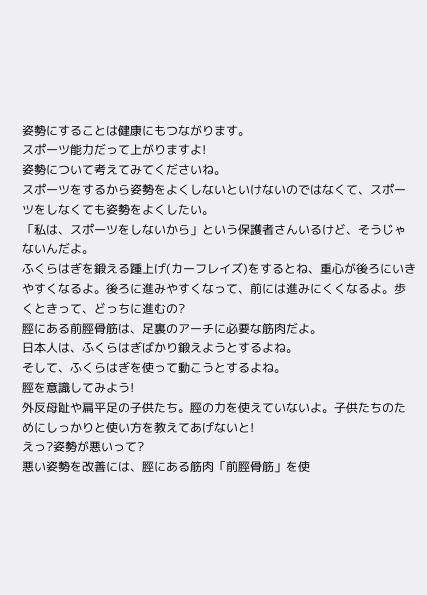姿勢にすることは健康にもつながります。
スポーツ能力だって上がりますよ!
姿勢について考えてみてくださいね。
スポーツをするから姿勢をよくしないといけないのではなくて、スポーツをしなくても姿勢をよくしたい。
「私は、スポーツをしないから」という保護者さんいるけど、そうじゃないんだよ。
ふくらはぎを鍛える踵上げ(カーフレイズ)をするとね、重心が後ろにいきやすくなるよ。後ろに進みやすくなって、前には進みにくくなるよ。歩くときって、どっちに進むの?
脛にある前脛骨筋は、足裏のアーチに必要な筋肉だよ。
日本人は、ふくらはぎばかり鍛えようとするよね。
そして、ふくらはぎを使って動こうとするよね。
脛を意識してみよう!
外反母趾や扁平足の子供たち。脛の力を使えていないよ。子供たちのためにしっかりと使い方を教えてあげないと!
えっ?姿勢が悪いって?
悪い姿勢を改善には、脛にある筋肉「前脛骨筋」を使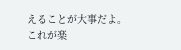えることが大事だよ。
これが楽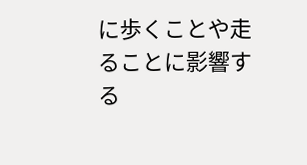に歩くことや走ることに影響する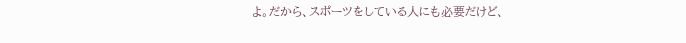よ。だから、スポーツをしている人にも必要だけど、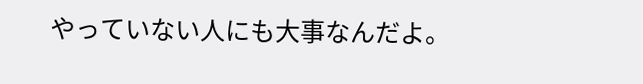やっていない人にも大事なんだよ。